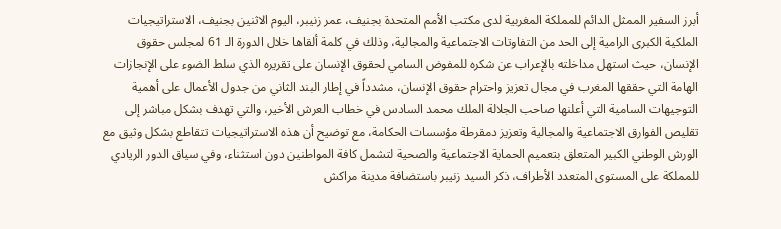أبرز السفير الممثل الدائم للمملكة المغربية لدى مكتب الأمم المتحدة بجنيف، عمر زنيبر، اليوم الاثنين بجنيف، الاستراتيجيات الملكية الكبرى الرامية إلى الحد من التفاوتات الاجتماعية والمجالية، وذلك في كلمة ألقاها خلال الدورة الـ 61 لمجلس حقوق الإنسان، حيث استهل مداخلته بالإعراب عن شكره للمفوض السامي لحقوق الإنسان على تقريره الذي سلط الضوء على الإنجازات الهامة التي حققها المغرب في مجال تعزيز واحترام حقوق الإنسان، مشدداً في إطار البند الثاني من جدول الأعمال على أهمية التوجيهات السامية التي أعلنها صاحب الجلالة الملك محمد السادس في خطاب العرش الأخير، والتي تهدف بشكل مباشر إلى تقليص الفوارق الاجتماعية والمجالية وتعزيز دمقرطة مؤسسات الحكامة، مع توضيح أن هذه الاستراتيجيات تتقاطع بشكل وثيق مع الورش الوطني الكبير المتعلق بتعميم الحماية الاجتماعية والصحية لتشمل كافة المواطنين دون استثناء، وفي سياق الدور الريادي للمملكة على المستوى المتعدد الأطراف، ذكر السيد زنيبر باستضافة مدينة مراكش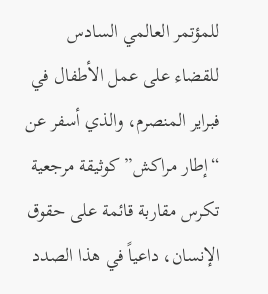للمؤتمر العالمي السادس للقضاء على عمل الأطفال في فبراير المنصرم، والذي أسفر عن “إطار مراكش” كوثيقة مرجعية تكرس مقاربة قائمة على حقوق الإنسان، داعياً في هذا الصدد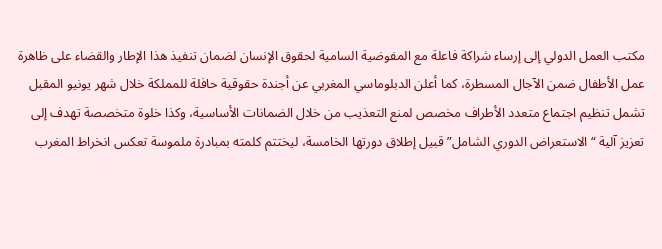مكتب العمل الدولي إلى إرساء شراكة فاعلة مع المفوضية السامية لحقوق الإنسان لضمان تنفيذ هذا الإطار والقضاء على ظاهرة عمل الأطفال ضمن الآجال المسطرة، كما أعلن الدبلوماسي المغربي عن أجندة حقوقية حافلة للمملكة خلال شهر يونيو المقبل تشمل تنظيم اجتماع متعدد الأطراف مخصص لمنع التعذيب من خلال الضمانات الأساسية، وكذا خلوة متخصصة تهدف إلى تعزيز آلية “الاستعراض الدوري الشامل” قبيل إطلاق دورتها الخامسة، ليختتم كلمته بمبادرة ملموسة تعكس انخراط المغرب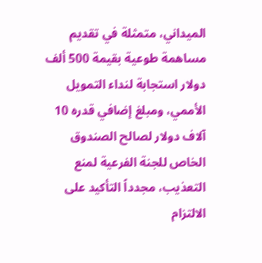الميداني، متمثلة في تقديم مساهمة طوعية بقيمة 500 ألف دولار استجابة لنداء التمويل الأممي، ومبلغ إضافي قدره 10 آلاف دولار لصالح الصندوق الخاص للجنة الفرعية لمنع التعذيب، مجدداً التأكيد على الالتزام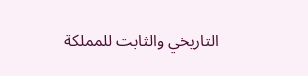التاريخي والثابت للمملكة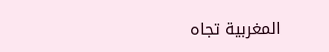المغربية تجاه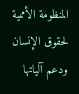المنظومة الأممية لحقوق الإنسان ودعم آلياتها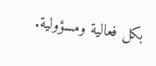بكل فعالية ومسؤولية.